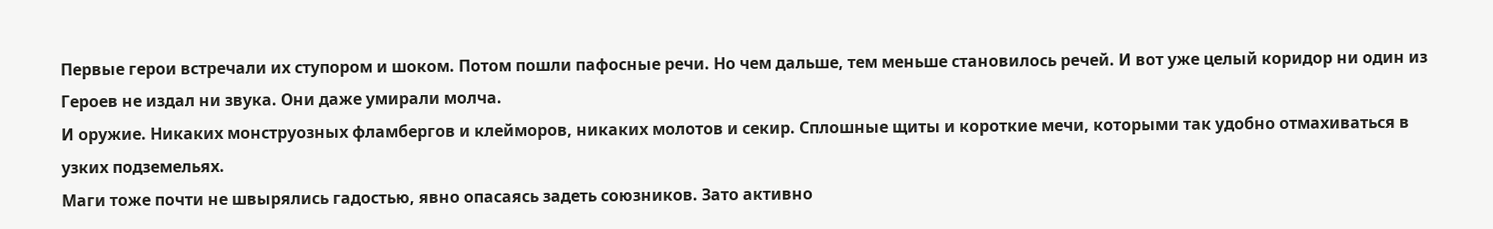Первые герои встречали их ступором и шоком. Потом пошли пафосные речи. Но чем дальше, тем меньше становилось речей. И вот уже целый коридор ни один из Героев не издал ни звука. Они даже умирали молча.
И оружие. Никаких монструозных фламбергов и клейморов, никаких молотов и секир. Сплошные щиты и короткие мечи, которыми так удобно отмахиваться в узких подземельях.
Маги тоже почти не швырялись гадостью, явно опасаясь задеть союзников. Зато активно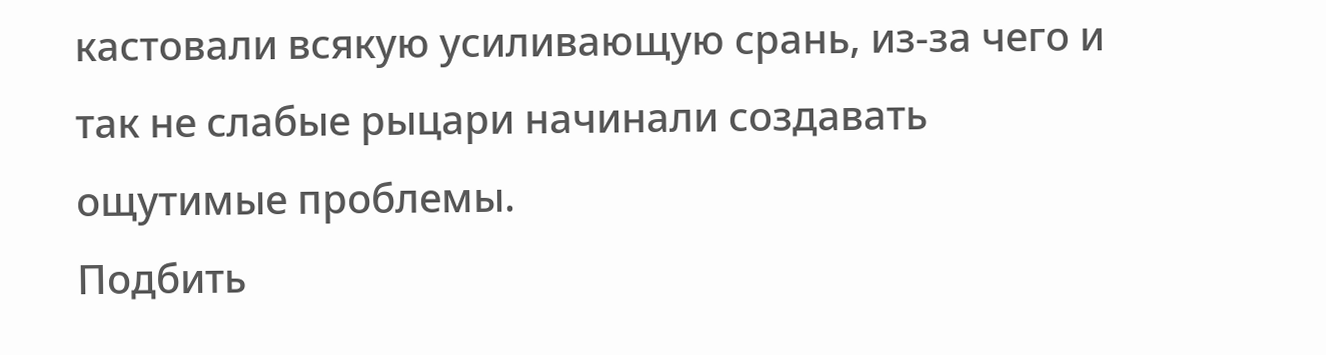кастовали всякую усиливающую срань, из-за чего и так не слабые рыцари начинали создавать ощутимые проблемы.
Подбить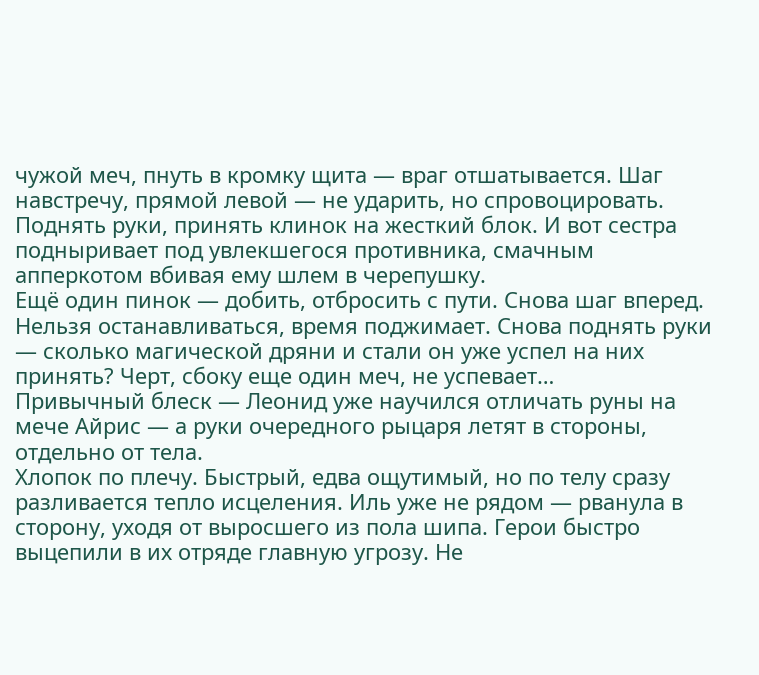чужой меч, пнуть в кромку щита — враг отшатывается. Шаг навстречу, прямой левой — не ударить, но спровоцировать. Поднять руки, принять клинок на жесткий блок. И вот сестра подныривает под увлекшегося противника, смачным апперкотом вбивая ему шлем в черепушку.
Ещё один пинок — добить, отбросить с пути. Снова шаг вперед. Нельзя останавливаться, время поджимает. Снова поднять руки — сколько магической дряни и стали он уже успел на них принять? Черт, сбоку еще один меч, не успевает…
Привычный блеск — Леонид уже научился отличать руны на мече Айрис — а руки очередного рыцаря летят в стороны, отдельно от тела.
Хлопок по плечу. Быстрый, едва ощутимый, но по телу сразу разливается тепло исцеления. Иль уже не рядом — рванула в сторону, уходя от выросшего из пола шипа. Герои быстро выцепили в их отряде главную угрозу. Не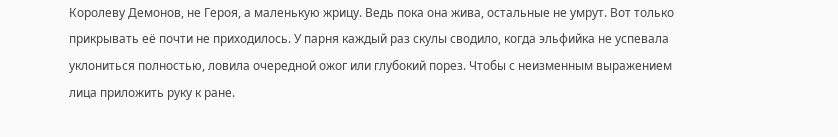Королеву Демонов, не Героя, а маленькую жрицу. Ведь пока она жива, остальные не умрут. Вот только прикрывать её почти не приходилось. У парня каждый раз скулы сводило, когда эльфийка не успевала уклониться полностью, ловила очередной ожог или глубокий порез. Чтобы с неизменным выражением лица приложить руку к ране.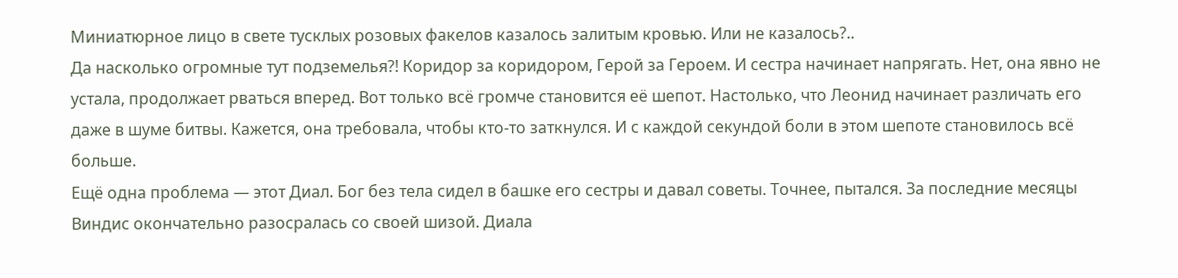Миниатюрное лицо в свете тусклых розовых факелов казалось залитым кровью. Или не казалось?..
Да насколько огромные тут подземелья?! Коридор за коридором, Герой за Героем. И сестра начинает напрягать. Нет, она явно не устала, продолжает рваться вперед. Вот только всё громче становится её шепот. Настолько, что Леонид начинает различать его даже в шуме битвы. Кажется, она требовала, чтобы кто-то заткнулся. И с каждой секундой боли в этом шепоте становилось всё больше.
Ещё одна проблема — этот Диал. Бог без тела сидел в башке его сестры и давал советы. Точнее, пытался. За последние месяцы Виндис окончательно разосралась со своей шизой. Диала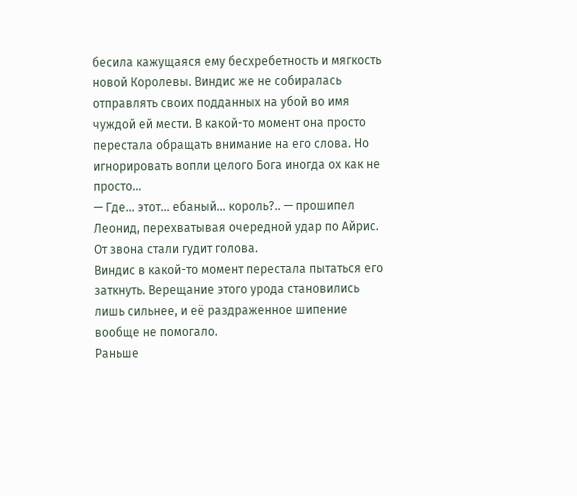бесила кажущаяся ему бесхребетность и мягкость новой Королевы. Виндис же не собиралась отправлять своих подданных на убой во имя чуждой ей мести. В какой-то момент она просто перестала обращать внимание на его слова. Но игнорировать вопли целого Бога иногда ох как не просто…
— Где… этот… ебаный… король?.. — прошипел Леонид, перехватывая очередной удар по Айрис.
От звона стали гудит голова.
Виндис в какой-то момент перестала пытаться его заткнуть. Верещание этого урода становились лишь сильнее, и её раздраженное шипение вообще не помогало.
Раньше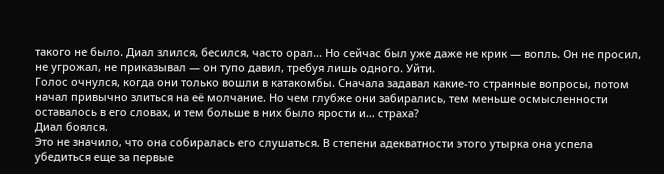такого не было. Диал злился, бесился, часто орал… Но сейчас был уже даже не крик — вопль. Он не просил, не угрожал, не приказывал — он тупо давил, требуя лишь одного. Уйти.
Голос очнулся, когда они только вошли в катакомбы. Сначала задавал какие-то странные вопросы, потом начал привычно злиться на её молчание. Но чем глубже они забирались, тем меньше осмысленности оставалось в его словах, и тем больше в них было ярости и… страха?
Диал боялся.
Это не значило, что она собиралась его слушаться. В степени адекватности этого утырка она успела убедиться еще за первые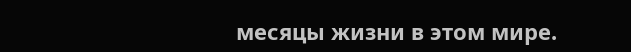месяцы жизни в этом мире.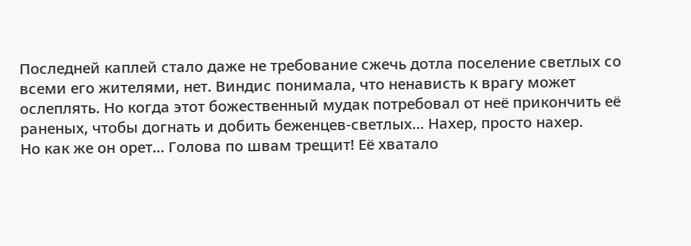Последней каплей стало даже не требование сжечь дотла поселение светлых со всеми его жителями, нет. Виндис понимала, что ненависть к врагу может ослеплять. Но когда этот божественный мудак потребовал от неё прикончить её раненых, чтобы догнать и добить беженцев-светлых… Нахер, просто нахер.
Но как же он орет… Голова по швам трещит! Её хватало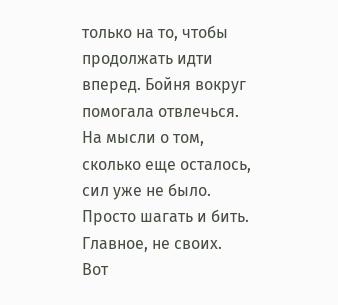только на то, чтобы продолжать идти вперед. Бойня вокруг помогала отвлечься. На мысли о том, сколько еще осталось, сил уже не было. Просто шагать и бить. Главное, не своих.
Вот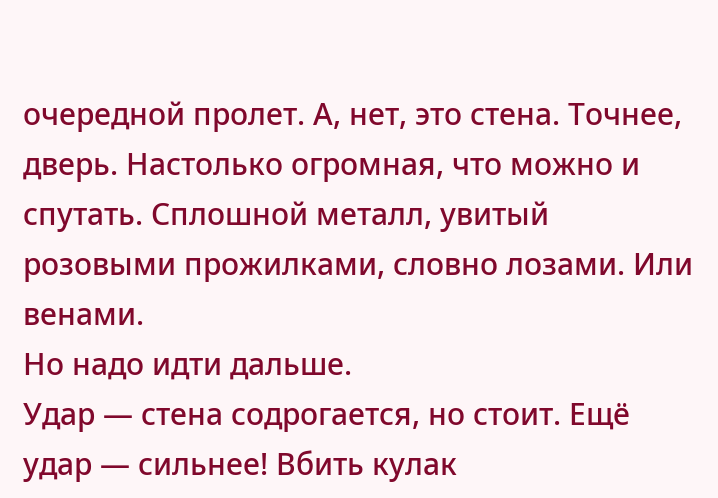очередной пролет. А, нет, это стена. Точнее, дверь. Настолько огромная, что можно и спутать. Сплошной металл, увитый розовыми прожилками, словно лозами. Или венами.
Но надо идти дальше.
Удар — стена содрогается, но стоит. Ещё удар — сильнее! Вбить кулак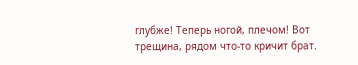глубже! Теперь ногой, плечом! Вот трещина, рядом что-то кричит брат.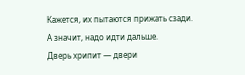Кажется, их пытаются прижать сзади.
А значит, надо идти дальше.
Дверь хрипит — двери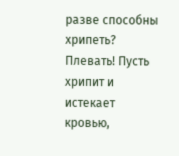разве способны хрипеть? Плевать! Пусть хрипит и истекает кровью,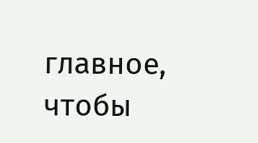главное, чтобы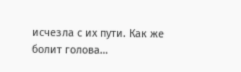исчезла с их пути. Как же болит голова…